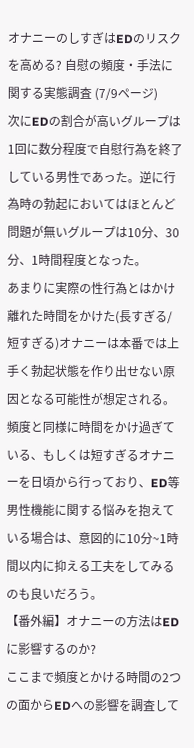オナニーのしすぎはEDのリスクを高める? 自慰の頻度・手法に関する実態調査 (7/9ページ)
次にEDの割合が高いグループは1回に数分程度で自慰行為を終了している男性であった。逆に行為時の勃起においてはほとんど問題が無いグループは10分、30分、1時間程度となった。
あまりに実際の性行為とはかけ離れた時間をかけた(長すぎる/短すぎる)オナニーは本番では上手く勃起状態を作り出せない原因となる可能性が想定される。
頻度と同様に時間をかけ過ぎている、もしくは短すぎるオナニーを日頃から行っており、ED等男性機能に関する悩みを抱えている場合は、意図的に10分~1時間以内に抑える工夫をしてみるのも良いだろう。
【番外編】オナニーの方法はEDに影響するのか?
ここまで頻度とかける時間の2つの面からEDへの影響を調査して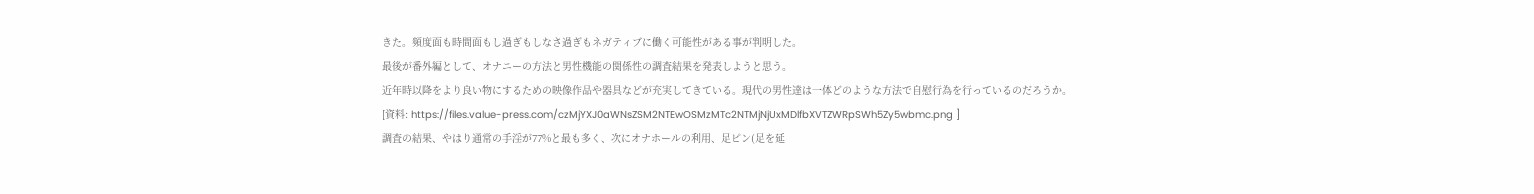きた。頻度面も時間面もし過ぎもしなさ過ぎもネガティブに働く可能性がある事が判明した。
最後が番外編として、オナニーの方法と男性機能の関係性の調査結果を発表しようと思う。
近年時以降をより良い物にするための映像作品や器具などが充実してきている。現代の男性達は一体どのような方法で自慰行為を行っているのだろうか。
[資料: https://files.value-press.com/czMjYXJ0aWNsZSM2NTEwOSMzMTc2NTMjNjUxMDlfbXVTZWRpSWh5Zy5wbmc.png ]
調査の結果、やはり通常の手淫が77%と最も多く、次にオナホールの利用、足ピン(足を延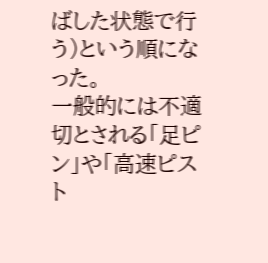ばした状態で行う)という順になった。
一般的には不適切とされる「足ピン」や「高速ピスト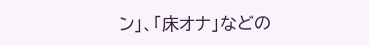ン」、「床オナ」などの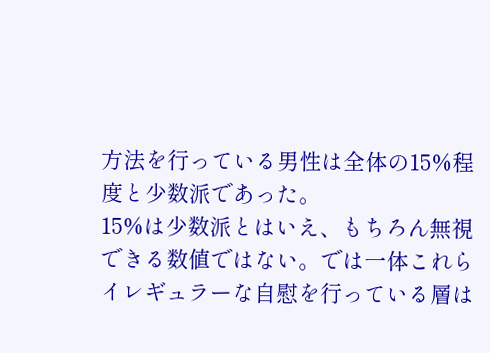方法を行っている男性は全体の15%程度と少数派であった。
15%は少数派とはいえ、もちろん無視できる数値ではない。では一体これらイレギュラーな自慰を行っている層は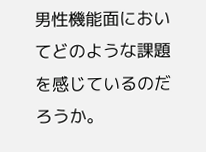男性機能面においてどのような課題を感じているのだろうか。